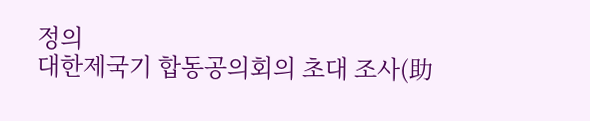정의
대한제국기 합동공의회의 초대 조사(助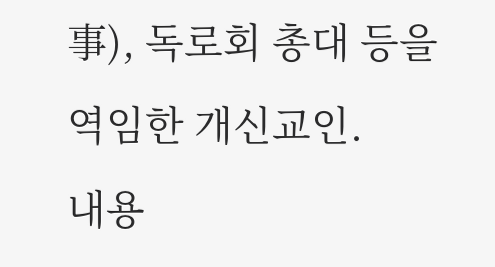事), 독로회 총대 등을 역임한 개신교인.
내용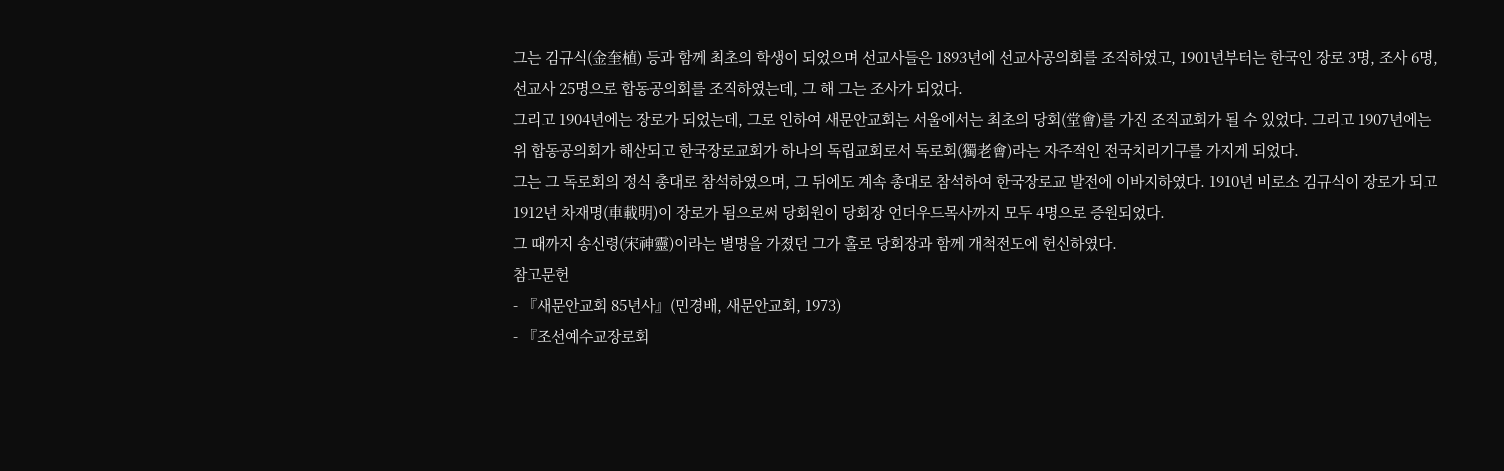그는 김규식(金奎植) 등과 함께 최초의 학생이 되었으며 선교사들은 1893년에 선교사공의회를 조직하였고, 1901년부터는 한국인 장로 3명, 조사 6명, 선교사 25명으로 합동공의회를 조직하였는데, 그 해 그는 조사가 되었다.
그리고 1904년에는 장로가 되었는데, 그로 인하여 새문안교회는 서울에서는 최초의 당회(堂會)를 가진 조직교회가 될 수 있었다. 그리고 1907년에는 위 합동공의회가 해산되고 한국장로교회가 하나의 독립교회로서 독로회(獨老會)라는 자주적인 전국치리기구를 가지게 되었다.
그는 그 독로회의 정식 총대로 참석하였으며, 그 뒤에도 계속 총대로 참석하여 한국장로교 발전에 이바지하였다. 1910년 비로소 김규식이 장로가 되고 1912년 차재명(車載明)이 장로가 됨으로써 당회원이 당회장 언더우드목사까지 모두 4명으로 증원되었다.
그 때까지 송신령(宋神靈)이라는 별명을 가졌던 그가 홀로 당회장과 함께 개척전도에 헌신하였다.
참고문헌
- 『새문안교회 85년사』(민경배, 새문안교회, 1973)
- 『조선예수교장로회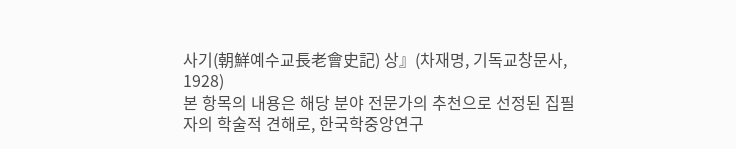사기(朝鮮예수교長老會史記) 상』(차재명, 기독교창문사, 1928)
본 항목의 내용은 해당 분야 전문가의 추천으로 선정된 집필자의 학술적 견해로, 한국학중앙연구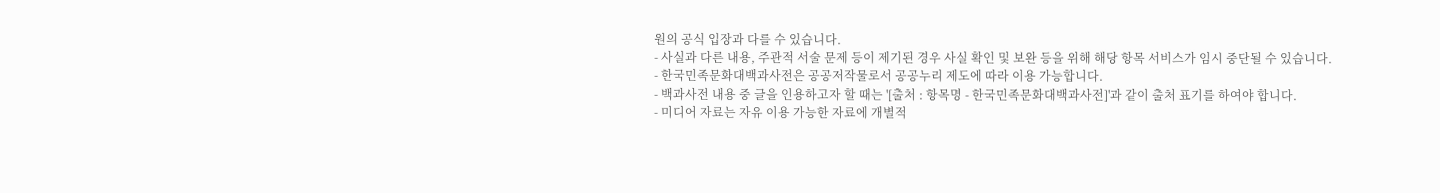원의 공식 입장과 다를 수 있습니다.
- 사실과 다른 내용, 주관적 서술 문제 등이 제기된 경우 사실 확인 및 보완 등을 위해 해당 항목 서비스가 임시 중단될 수 있습니다.
- 한국민족문화대백과사전은 공공저작물로서 공공누리 제도에 따라 이용 가능합니다.
- 백과사전 내용 중 글을 인용하고자 할 때는 '[출처 : 항목명 - 한국민족문화대백과사전]'과 같이 출처 표기를 하여야 합니다.
- 미디어 자료는 자유 이용 가능한 자료에 개별적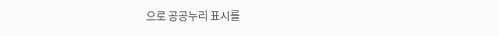으로 공공누리 표시를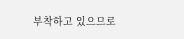부착하고 있으므로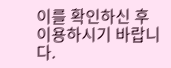이를 확인하신 후 이용하시기 바랍니다.